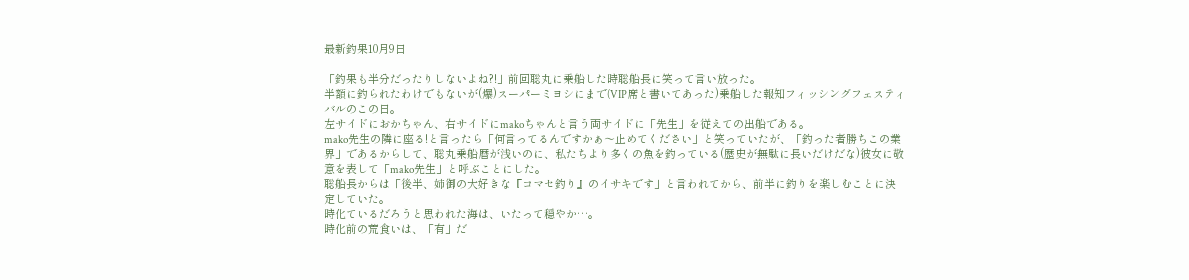最新釣果10月9日

「釣果も半分だったりしないよね?!」前回聡丸に乗船した時聡船長に笑って言い放った。
半額に釣られたわけでもないが(爆)スーパーミヨシにまで(VIP席と書いてあった)乗船した報知フィッシングフェスティバルのこの日。
左サイドにおかちゃん、右サイドにmakoちゃんと言う両サイドに「先生」を従えての出船である。
mako先生の隣に座る!と言ったら「何言ってるんですかぁ〜止めてください」と笑っていたが、「釣った者勝ちこの業界」であるからして、聡丸乗船暦が浅いのに、私たちより多くの魚を釣っている(歴史が無駄に長いだけだな)彼女に敬意を表して「mako先生」と呼ぶことにした。
聡船長からは「後半、姉御の大好きな『コマセ釣り』のイサキです」と言われてから、前半に釣りを楽しむことに決定していた。
時化ているだろうと思われた海は、いたって穏やか…。
時化前の荒食いは、「有」だ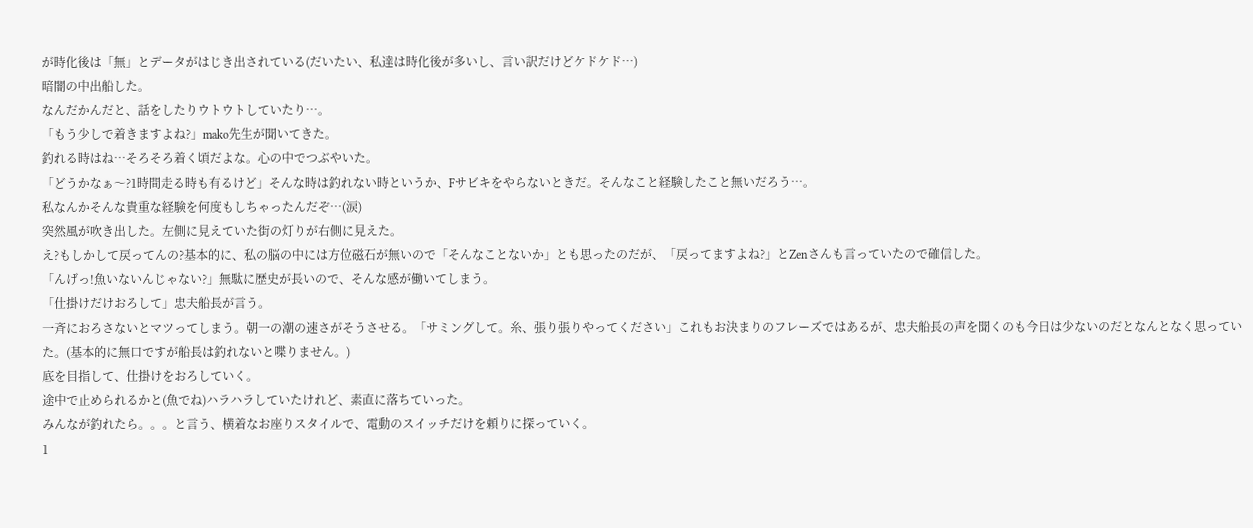が時化後は「無」とデータがはじき出されている(だいたい、私達は時化後が多いし、言い訳だけどケドケド…)
暗闇の中出船した。
なんだかんだと、話をしたりウトウトしていたり…。
「もう少しで着きますよね?」mako先生が聞いてきた。
釣れる時はね…そろそろ着く頃だよな。心の中でつぶやいた。
「どうかなぁ〜?1時間走る時も有るけど」そんな時は釣れない時というか、Fサビキをやらないときだ。そんなこと経験したこと無いだろう…。
私なんかそんな貴重な経験を何度もしちゃったんだぞ…(涙)
突然風が吹き出した。左側に見えていた街の灯りが右側に見えた。
え?もしかして戻ってんの?基本的に、私の脳の中には方位磁石が無いので「そんなことないか」とも思ったのだが、「戻ってますよね?」とZenさんも言っていたので確信した。
「んげっ!魚いないんじゃない?」無駄に歴史が長いので、そんな感が働いてしまう。
「仕掛けだけおろして」忠夫船長が言う。
一斉におろさないとマツってしまう。朝一の潮の速さがそうさせる。「サミングして。糸、張り張りやってください」これもお決まりのフレーズではあるが、忠夫船長の声を聞くのも今日は少ないのだとなんとなく思っていた。(基本的に無口ですが船長は釣れないと喋りません。)
底を目指して、仕掛けをおろしていく。
途中で止められるかと(魚でね)ハラハラしていたけれど、素直に落ちていった。
みんなが釣れたら。。。と言う、横着なお座りスタイルで、電動のスイッチだけを頼りに探っていく。
1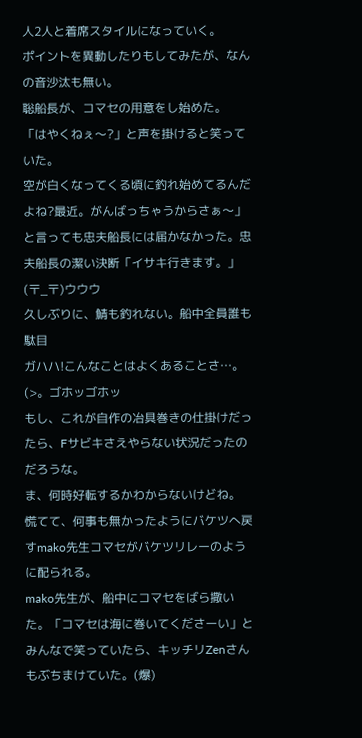人2人と着席スタイルになっていく。
ポイントを異動したりもしてみたが、なんの音沙汰も無い。
聡船長が、コマセの用意をし始めた。
「はやくねぇ〜?」と声を掛けると笑っていた。
空が白くなってくる頃に釣れ始めてるんだよね?最近。がんばっちゃうからさぁ〜」と言っても忠夫船長には届かなかった。忠夫船長の潔い決断「イサキ行きます。」(〒_〒)ウウウ
久しぶりに、鯖も釣れない。船中全員誰も駄目
ガハハ!こんなことはよくあることさ…。(>。ゴホッゴホッ
もし、これが自作の冶具巻きの仕掛けだったら、Fサビキさえやらない状況だったのだろうな。
ま、何時好転するかわからないけどね。
慌てて、何事も無かったようにバケツへ戻すmako先生コマセがバケツリレーのように配られる。
mako先生が、船中にコマセをばら撒いた。「コマセは海に巻いてくださーい」とみんなで笑っていたら、キッチリZenさんもぶちまけていた。(爆)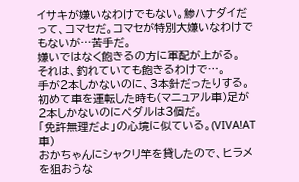イサキが嫌いなわけでもない。鯵ハナダイだって、コマセだ。コマセが特別大嫌いなわけでもないが…苦手だ。
嫌いではなく飽きるの方に軍配が上がる。
それは、釣れていても飽きるわけで…。
手が2本しかないのに、3本針だったりする。
初めて車を運転した時も(マニュアル車)足が2本しかないのにペダルは3個だ。
「免許無理だよ」の心境に似ている。(VIVA!AT車)
おかちゃんにシャクリ竿を貸したので、ヒラメを狙おうな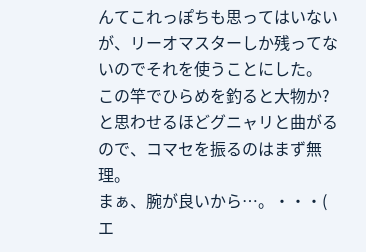んてこれっぽちも思ってはいないが、リーオマスターしか残ってないのでそれを使うことにした。
この竿でひらめを釣ると大物か?と思わせるほどグニャリと曲がるので、コマセを振るのはまず無理。
まぁ、腕が良いから…。・・・( エ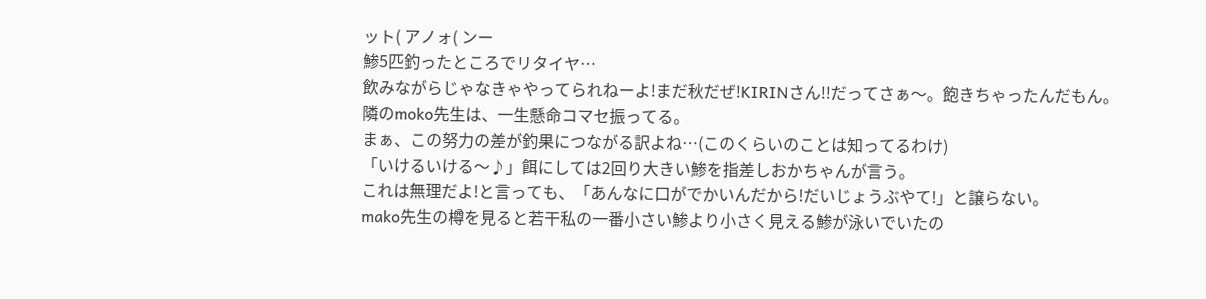ット( アノォ( ンー
鯵5匹釣ったところでリタイヤ…
飲みながらじゃなきゃやってられねーよ!まだ秋だぜ!KIRINさん!!だってさぁ〜。飽きちゃったんだもん。
隣のmoko先生は、一生懸命コマセ振ってる。
まぁ、この努力の差が釣果につながる訳よね…(このくらいのことは知ってるわけ)
「いけるいける〜♪」餌にしては2回り大きい鯵を指差しおかちゃんが言う。
これは無理だよ!と言っても、「あんなに口がでかいんだから!だいじょうぶやて!」と譲らない。
mako先生の樽を見ると若干私の一番小さい鯵より小さく見える鯵が泳いでいたの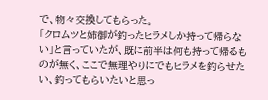で、物々交換してもらった。
「クロムツと姉御が釣ったヒラメしか持って帰らない」と言っていたが、既に前半は何も持って帰るものが無く、ここで無理やりにでもヒラメを釣らせたい、釣ってもらいたいと思っ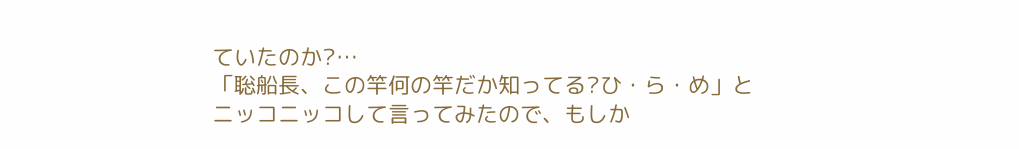ていたのか?…
「聡船長、この竿何の竿だか知ってる?ひ・ら・め」とニッコニッコして言ってみたので、もしか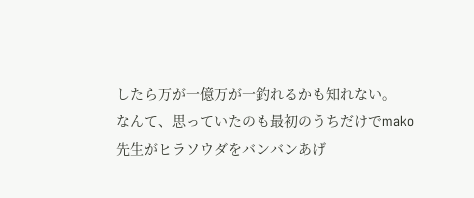したら万が一億万が一釣れるかも知れない。
なんて、思っていたのも最初のうちだけでmako先生がヒラソウダをバンバンあげ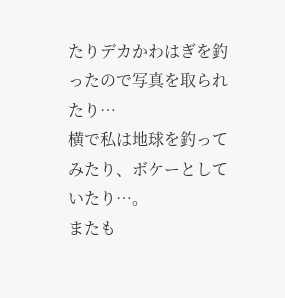たりデカかわはぎを釣ったので写真を取られたり…
横で私は地球を釣ってみたり、ボケーとしていたり…。
またも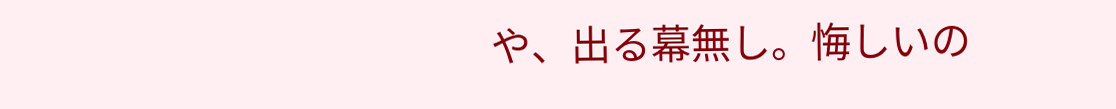や、出る幕無し。悔しいの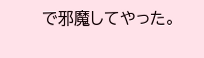で邪魔してやった。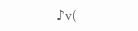♪v(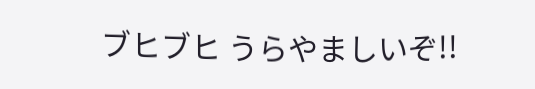ブヒブヒ うらやましいぞ!!